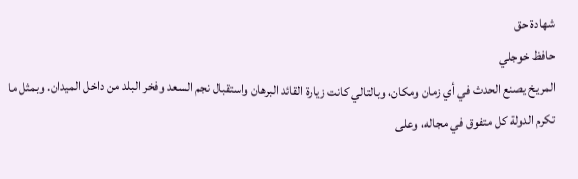شهادة حق
حافظ خوجلي
المريخ يصنع الحدث في أي زمان ومكان، وبالتالي كانت زيارة القائد البرهان واستقبال نجم السعد وفخر البلد من داخل الميدان. وبمثل ما تكرم الدولة كل متفوق في مجاله، وعلى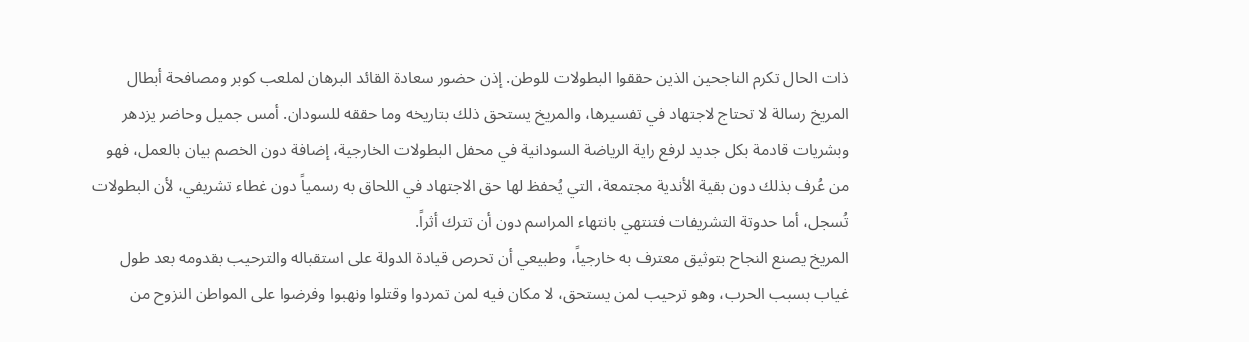ذات الحال تكرم الناجحين الذين حققوا البطولات للوطن. إذن حضور سعادة القائد البرهان لملعب كوبر ومصافحة أبطال المريخ رسالة لا تحتاج لاجتهاد في تفسيرها، والمريخ يستحق ذلك بتاريخه وما حققه للسودان. أمس جميل وحاضر يزدهر وبشريات قادمة بكل جديد لرفع راية الرياضة السودانية في محفل البطولات الخارجية، إضافة دون الخصم بيان بالعمل، فهو من عُرف بذلك دون بقية الأندية مجتمعة، التي يُحفظ لها حق الاجتهاد في اللحاق به رسمياً دون غطاء تشريفي، لأن البطولات تُسجل، أما حدوتة التشريفات فتنتهي بانتهاء المراسم دون أن تترك أثراً.
المريخ يصنع النجاح بتوثيق معترف به خارجياً، وطبيعي أن تحرص قيادة الدولة على استقباله والترحيب بقدومه بعد طول غياب بسبب الحرب، وهو ترحيب لمن يستحق، لا مكان فيه لمن تمردوا وقتلوا ونهبوا وفرضوا على المواطن النزوح من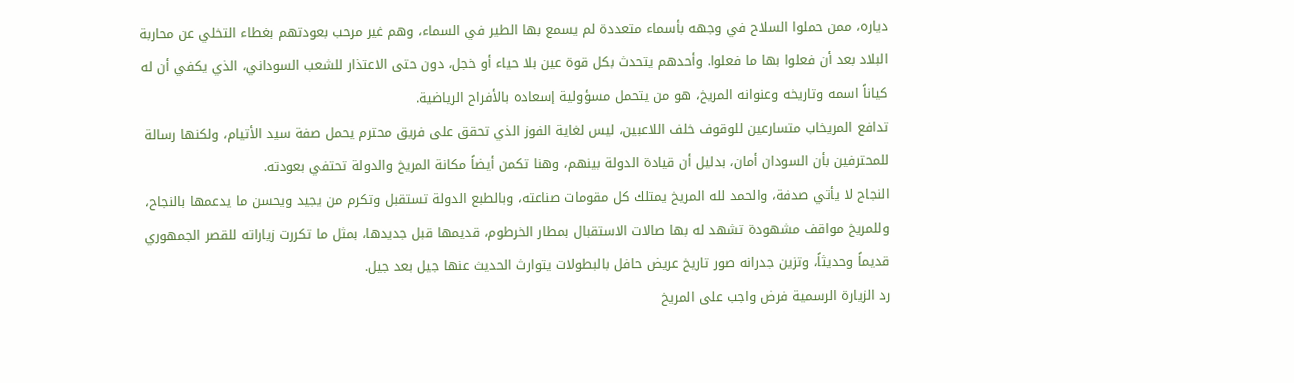دياره، ممن حملوا السلاح في وجهه بأسماء متعددة لم يسمع بها الطير في السماء، وهم غير مرحب بعودتهم بغطاء التخلي عن محاربة البلاد بعد أن فعلوا بها ما فعلوا. وأحدهم يتحدث بكل قوة عين بلا حياء أو خجل، دون حتى الاعتذار للشعب السوداني، الذي يكفي أن له كياناً اسمه وتاريخه وعنوانه المريخ، هو من يتحمل مسؤولية إسعاده بالأفراح الرياضية.
تدافع المريخاب متسارعين للوقوف خلف اللاعبين، ليس لغاية الفوز الذي تحقق على فريق محترم يحمل صفة سيد الأتيام، ولكنها رسالة للمحترفين بأن السودان أمان، بدليل أن قيادة الدولة بينهم، وهنا تكمن أيضاً مكانة المريخ والدولة تحتفي بعودته.
النجاح لا يأتي صدفة، والحمد لله المريخ يمتلك كل مقومات صناعته، وبالطبع الدولة تستقبل وتكرم من يجيد ويحسن ما يدعمها بالنجاح، وللمريخ مواقف مشهودة تشهد له بها صالات الاستقبال بمطار الخرطوم، قديمها قبل جديدها، بمثل ما تكررت زياراته للقصر الجمهوري قديماً وحديثاً، وتزين جدرانه صور تاريخ عريض حافل بالبطولات يتوارث الحديث عنها جيل بعد جيل.
رد الزيارة الرسمية فرض واجب على المريخ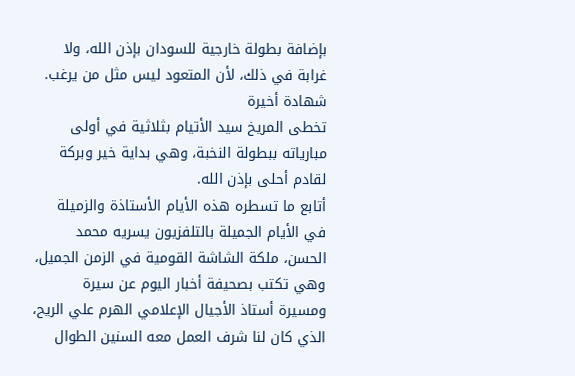بإضافة بطولة خارجية للسودان بإذن الله، ولا غرابة في ذلك، لأن المتعود ليس مثل من يرغب.
شهادة أخيرة
تخطى المريخ سيد الأتيام بثلاثية في أولى مبارياته ببطولة النخبة، وهي بداية خير وبركة لقادم أحلى بإذن الله.
أتابع ما تسطره هذه الأيام الأستاذة والزميلة في الأيام الجميلة بالتلفزيون يسريه محمد الحسن، ملكة الشاشة القومية في الزمن الجميل، وهي تكتب بصحيفة أخبار اليوم عن سيرة ومسيرة أستاذ الأجيال الإعلامي الهرم علي الريح، الذي كان لنا شرف العمل معه السنين الطوال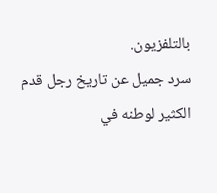بالتلفزيون.
سرد جميل عن تاريخ رجل قدم الكثير لوطنه في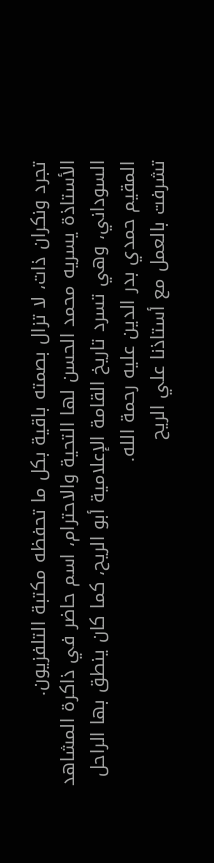تجرد ونكران ذات، لا تزال بصمته باقية بكل ما تحفظه مكتبة التلفزيون.
الأستاذة يسريه محمد الحسن لها التحية والاحترام، اسم حاضر في ذاكرة المشاهد السوداني، وهي تسرد تاريخ القامة الإعلامية أبو الريح، كما كان ينطق بها الراحل المقيم حمدي بدر الدين عليه رحمة الله.
تشرفت بالعمل مع أستاذنا علي الريح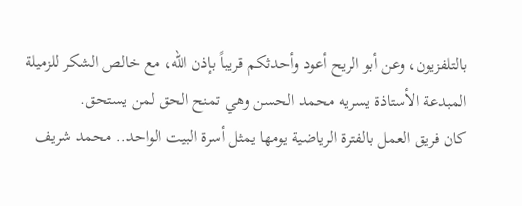بالتلفزيون، وعن أبو الريح أعود وأحدثكم قريباً بإذن الله، مع خالص الشكر للزميلة المبدعة الأستاذة يسريه محمد الحسن وهي تمنح الحق لمن يستحق.
كان فريق العمل بالفترة الرياضية يومها يمثل أسرة البيت الواحد.. محمد شريف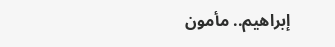إبراهيم.. مأمون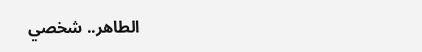الطاهر.. شخصي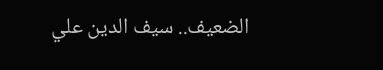الضعيف.. سيف الدين علي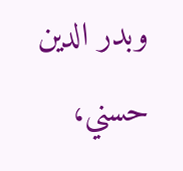وبدر الدين حسني،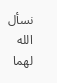نسأل الله لهما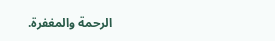الرحمة والمغفرة.